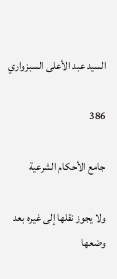السيد عبد الأعلى السبزواري

386

جامع الأحكام الشرعية

ولا يجوز نقلها إلى غيره بعد وضعها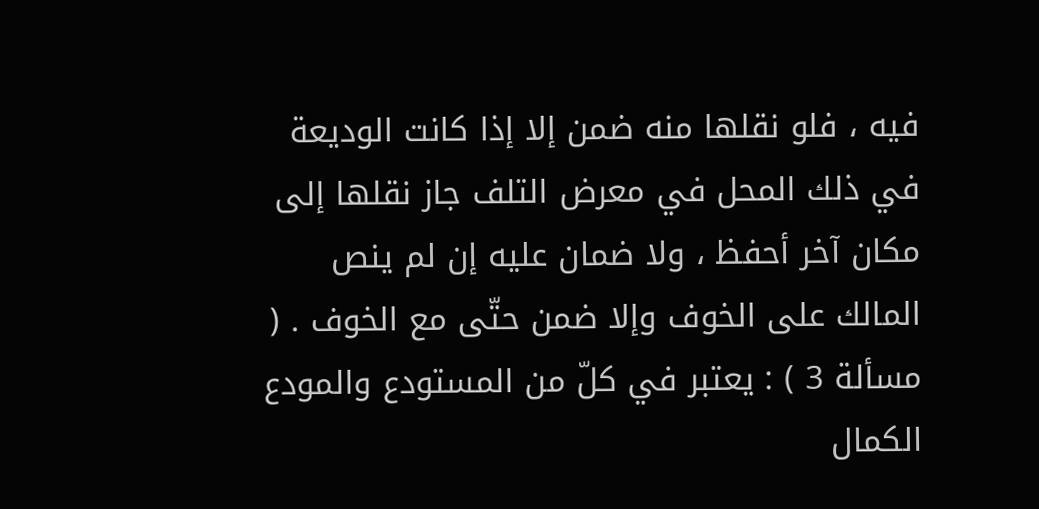فيه ، فلو نقلها منه ضمن إلا إذا كانت الوديعة في ذلك المحل في معرض التلف جاز نقلها إلى مكان آخر أحفظ ، ولا ضمان عليه إن لم ينص المالك على الخوف وإلا ضمن حتّى مع الخوف . ( مسألة 3 ) : يعتبر في كلّ من المستودع والمودع الكمال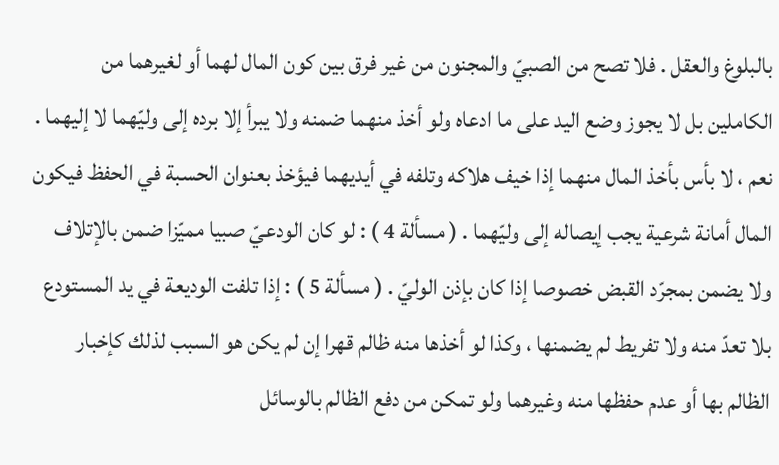بالبلوغ والعقل . فلا تصح من الصبيّ والمجنون من غير فرق بين كون المال لهما أو لغيرهما من الكاملين بل لا يجوز وضع اليد على ما ادعاه ولو أخذ منهما ضمنه ولا يبرأ إلا برده إلى وليّهما لا إليهما . نعم ، لا بأس بأخذ المال منهما إذا خيف هلاكه وتلفه في أيديهما فيؤخذ بعنوان الحسبة في الحفظ فيكون المال أمانة شرعية يجب إيصاله إلى وليّهما . ( مسألة 4 ) : لو كان الودعيّ صبيا مميّزا ضمن بالإتلاف ولا يضمن بمجرّد القبض خصوصا إذا كان بإذن الوليّ . ( مسألة 5 ) : إذا تلفت الوديعة في يد المستودع بلا تعدّ منه ولا تفريط لم يضمنها ، وكذا لو أخذها منه ظالم قهرا إن لم يكن هو السبب لذلك كإخبار الظالم بها أو عدم حفظها منه وغيرهما ولو تمكن من دفع الظالم بالوسائل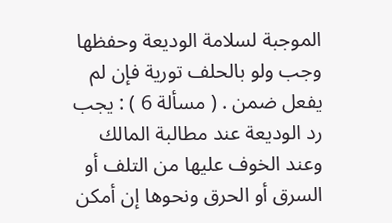الموجبة لسلامة الوديعة وحفظها وجب ولو بالحلف تورية فإن لم يفعل ضمن . ( مسألة 6 ) : يجب رد الوديعة عند مطالبة المالك وعند الخوف عليها من التلف أو السرق أو الحرق ونحوها إن أمكن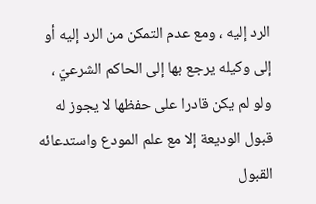الرد إليه ، ومع عدم التمكن من الرد إليه أو إلى وكيله يرجع بها إلى الحاكم الشرعيّ ، ولو لم يكن قادرا على حفظها لا يجوز له قبول الوديعة إلا مع علم المودع واستدعائه القبول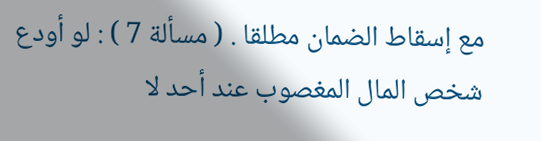مع إسقاط الضمان مطلقا . ( مسألة 7 ) : لو أودع شخص المال المغصوب عند أحد لا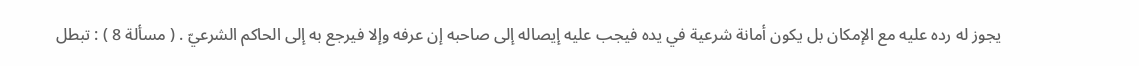يجوز له رده عليه مع الإمكان بل يكون أمانة شرعية في يده فيجب عليه إيصاله إلى صاحبه إن عرفه وإلا فيرجع به إلى الحاكم الشرعيّ . ( مسألة 8 ) : تبطل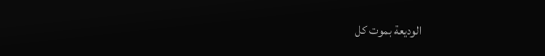الوديعة بموت كل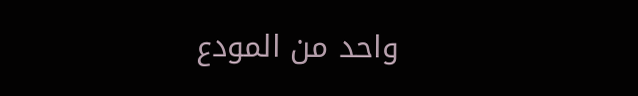واحد من المودع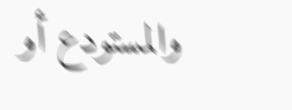والمستودع أو